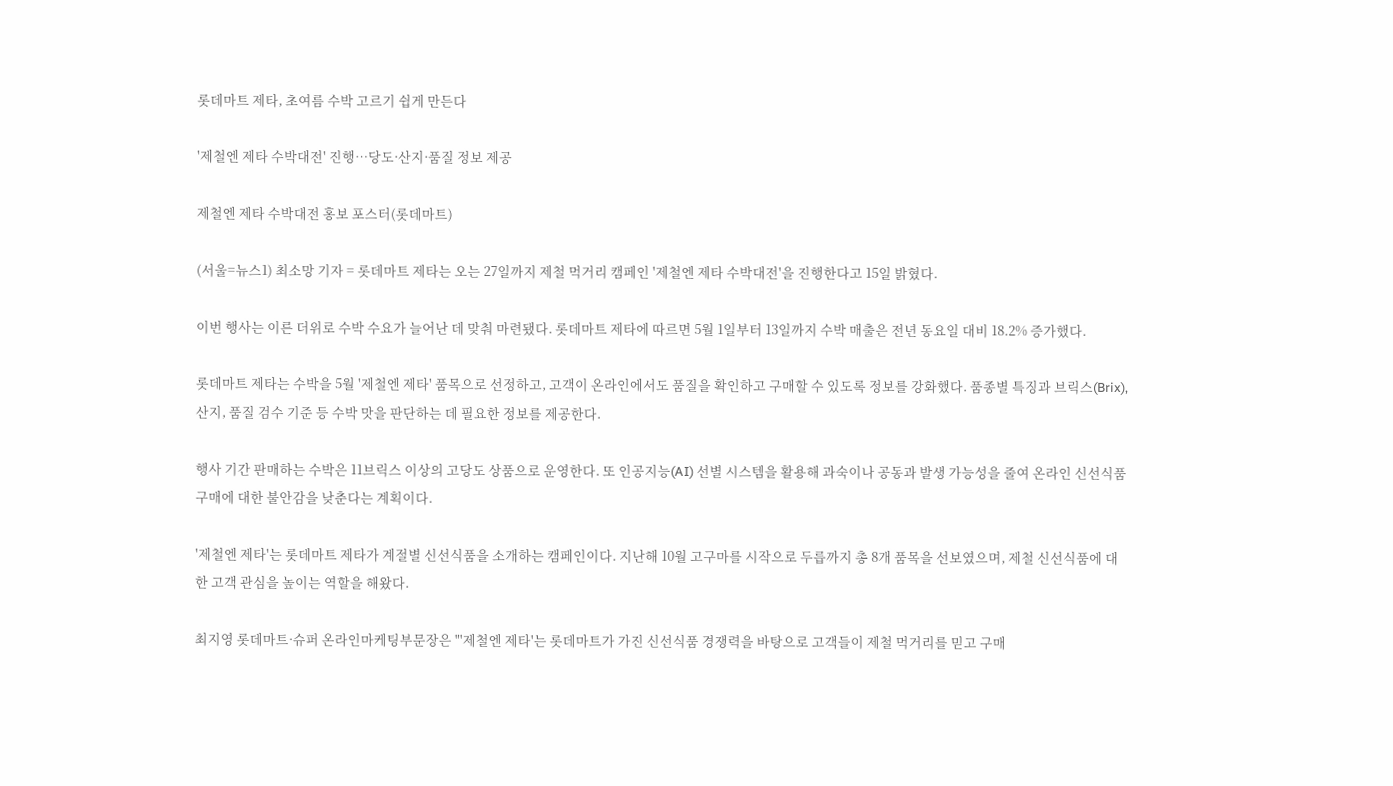롯데마트 제타, 초여름 수박 고르기 쉽게 만든다

'제철엔 제타 수박대전' 진행…당도·산지·품질 정보 제공

제철엔 제타 수박대전 홍보 포스터(롯데마트)

(서울=뉴스1) 최소망 기자 = 롯데마트 제타는 오는 27일까지 제철 먹거리 캠페인 '제철엔 제타 수박대전'을 진행한다고 15일 밝혔다.

이번 행사는 이른 더위로 수박 수요가 늘어난 데 맞춰 마련됐다. 롯데마트 제타에 따르면 5월 1일부터 13일까지 수박 매출은 전년 동요일 대비 18.2% 증가했다.

롯데마트 제타는 수박을 5월 '제철엔 제타' 품목으로 선정하고, 고객이 온라인에서도 품질을 확인하고 구매할 수 있도록 정보를 강화했다. 품종별 특징과 브릭스(Brix), 산지, 품질 검수 기준 등 수박 맛을 판단하는 데 필요한 정보를 제공한다.

행사 기간 판매하는 수박은 11브릭스 이상의 고당도 상품으로 운영한다. 또 인공지능(AI) 선별 시스템을 활용해 과숙이나 공동과 발생 가능성을 줄여 온라인 신선식품 구매에 대한 불안감을 낮춘다는 계획이다.

'제철엔 제타'는 롯데마트 제타가 계절별 신선식품을 소개하는 캠페인이다. 지난해 10월 고구마를 시작으로 두릅까지 총 8개 품목을 선보였으며, 제철 신선식품에 대한 고객 관심을 높이는 역할을 해왔다.

최지영 롯데마트·슈퍼 온라인마케팅부문장은 "'제철엔 제타'는 롯데마트가 가진 신선식품 경쟁력을 바탕으로 고객들이 제철 먹거리를 믿고 구매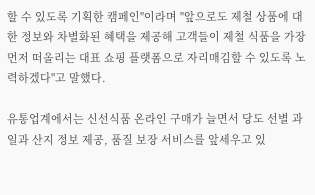할 수 있도록 기획한 캠페인"이라며 "앞으로도 제철 상품에 대한 정보와 차별화된 혜택을 제공해 고객들이 제철 식품을 가장 먼저 떠올리는 대표 쇼핑 플랫폼으로 자리매김할 수 있도록 노력하겠다"고 말했다.

유통업계에서는 신선식품 온라인 구매가 늘면서 당도 선별 과일과 산지 정보 제공, 품질 보장 서비스를 앞세우고 있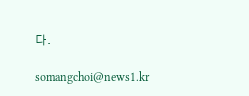다.

somangchoi@news1.kr